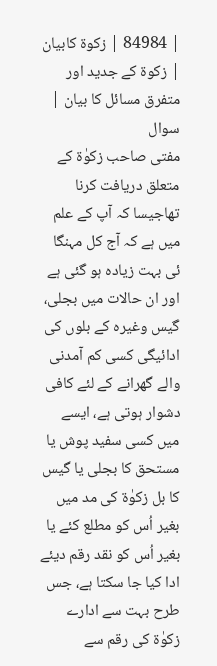| 84984 | زکوة کابیان | زکوة کے جدید اور متفرق مسائل کا بیان |
سوال
مفتی صاحب زکوٰۃ کے متعلق دریافت کرنا تھاجیسا کہ آپ کے علم میں ہے کہ آج کل مہنگا ئی بہت زیادہ ہو گئی ہے اور ان حالات میں بجلی، گیس وغیرہ کے بلوں کی ادائیگی کسی کم آمدنی والے گھرانے کے لئے کافی دشوار ہوتی ہے، ایسے میں کسی سفید پوش یا مستحق کا بجلی یا گیس کا بل زکوٰۃ کی مد میں بغیر اُس کو مطلع کئے یا بغیر اُس کو نقد رقم دیئے ادا کیا جا سکتا ہے، جس طرح بہت سے ادارے زکوٰۃ کی رقم سے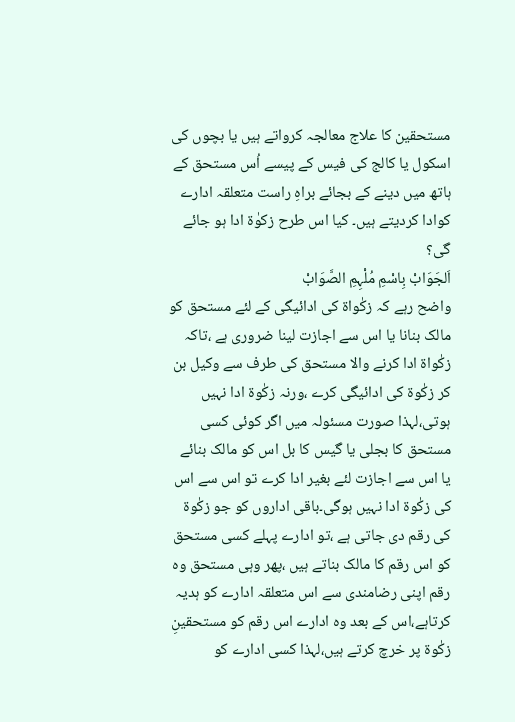مستحقین کا علاج معالجہ کرواتے ہیں یا بچوں کی اسکول یا کالج کی فیس کے پیسے اُس مستحق کے ہاتھ میں دینے کے بجائے براہِ راست متعلقہ ادارے کوادا کردیتے ہیں۔ کیا اس طرح زکوٰۃ ادا ہو جائے گی؟
اَلجَوَابْ بِاسْمِ مُلْہِمِ الصَّوَابْ
واضح رہے کہ زکٰواۃ کی ادائیگی کے لئے مستحق کو مالک بنانا یا اس سے اجازت لینا ضروری ہے ،تاکہ زکٰواۃ ادا کرنے والا مستحق کی طرف سے وکیل بن کر زکٰوۃ کی ادائیگی کرے ،ورنہ زکٰوۃ ادا نہیں ہوتی،لہذا صورت مسئولہ میں اگر کوئی کسی مستحق کا بجلی یا گیس کا بل اس کو مالک بنائے یا اس سے اجازت لئے بغیر ادا کرے تو اس سے اس کی زکٰوۃ ادا نہیں ہوگی۔باقی اداروں کو جو زکٰوۃ کی رقم دی جاتی ہے ،تو ادارے پہلے کسی مستحق کو اس رقم کا مالک بناتے ہیں ،پھر وہی مستحق وہ رقم اپنی رضامندی سے اس متعلقہ ادارے کو ہدیہ کرتاہے،اس کے بعد وہ ادارے اس رقم کو مستحقینِ زکٰوۃ پر خرچ کرتے ہیں،لہذا کسی ادارے کو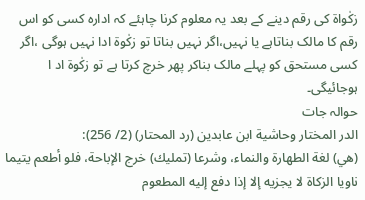زکٰواۃ کی رقم دینے کے بعد یہ معلوم کرنا چاہئے کہ ادارہ کسی کو اس رقم کا مالک بناتاہے یا نہیں،اگر نہیں بناتا تو زکٰوۃ ادا نہیں ہوگی ،اگر کسی مستحق کو پہلے مالک بناکر پھر خرچ کرتا ہے تو زکٰوۃ اد ا ہوجائیگی۔
حوالہ جات
الدر المختار وحاشية ابن عابدين (رد المحتار) (2/ 256):
(هي) لغة الطهارة والنماء، وشرعا (تمليك) خرج الإباحة، فلو أطعم يتيما ناويا الزكاة لا يجزيه إلا إذا دفع إليه المطعوم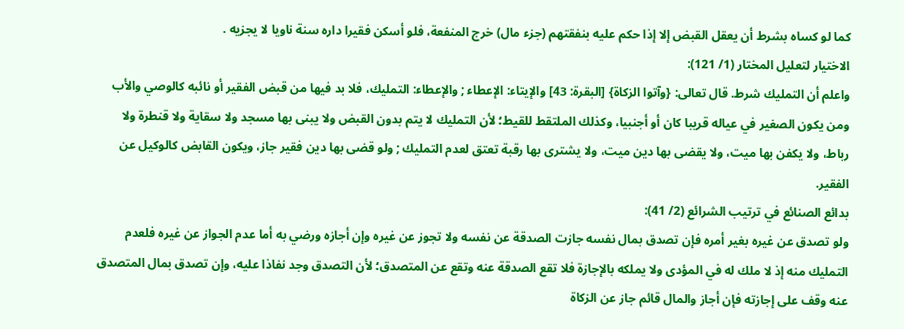كما لو كساه بشرط أن يعقل القبض إلا إذا حكم عليه بنفقتهم (جزء مال) خرج المنفعة، فلو أسكن فقيرا داره سنة ناويا لا يجزيه .
الاختيار لتعليل المختار (1/ 121):
واعلم أن التمليك شرط. قال تعالى: {وآتوا الزكاة} [البقرة: 43] والإيتاء: الإعطاء ; والإعطاء: التمليك، فلا بد فيها من قبض الفقير أو نائبه كالوصي والأب ومن يكون الصغير في عياله قريبا كان أو أجنبيا، وكذلك الملتقط للقيط؛ لأن التمليك لا يتم بدون القبض ولا يبنى بها مسجد ولا سقاية ولا قنطرة ولا رباط، ولا يكفن بها ميت، ولا يقضى بها دين ميت، ولا يشترى بها رقبة تعتق لعدم التمليك ; ولو قضى بها دين فقير جاز، ويكون القابض كالوكيل عن الفقير.
بدائع الصنائع في ترتيب الشرائع (2/ 41):
ولو تصدق عن غيره بغير أمره فإن تصدق بمال نفسه جازت الصدقة عن نفسه ولا تجوز عن غيره وإن أجازه ورضي به أما عدم الجواز عن غيره فلعدم التمليك منه إذ لا ملك له في المؤدى ولا يملكه بالإجازة فلا تقع الصدقة عنه وتقع عن المتصدق؛ لأن التصدق وجد نفاذا عليه، وإن تصدق بمال المتصدق عنه وقف على إجازته فإن أجاز والمال قائم جاز عن الزكاة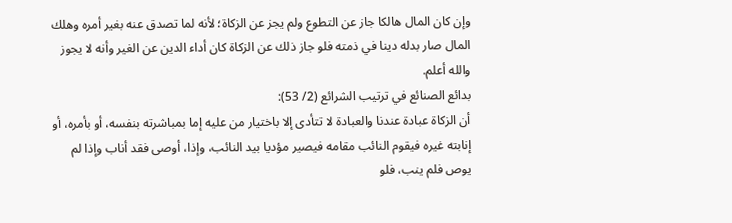وإن كان المال هالكا جاز عن التطوع ولم يجز عن الزكاة؛ لأنه لما تصدق عنه بغير أمره وهلك المال صار بدله دينا في ذمته فلو جاز ذلك عن الزكاة كان أداء الدين عن الغير وأنه لا يجوز والله أعلم.
بدائع الصنائع في ترتيب الشرائع (2/ 53):
أن الزكاة عبادة عندنا والعبادة لا تتأدى إلا باختيار من عليه إما بمباشرته بنفسه، أو بأمره، أو إنابته غيره فيقوم النائب مقامه فيصير مؤديا بيد النائب، وإذا، أوصى فقد أناب وإذا لم يوص فلم ينب، فلو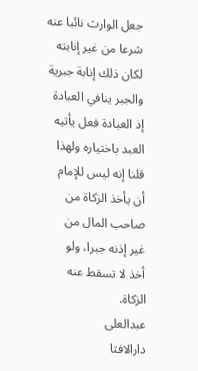جعل الوارث نائبا عنه شرعا من غير إنابته لكان ذلك إنابة جبرية والجبر ينافي العبادة إذ العبادة فعل يأتيه العبد باختياره ولهذا قلنا إنه ليس للإمام أن يأخذ الزكاة من صاحب المال من غير إذنه جبرا، ولو أخذ لا تسقط عنه الزكاة.
عبدالعلی
دارالافتا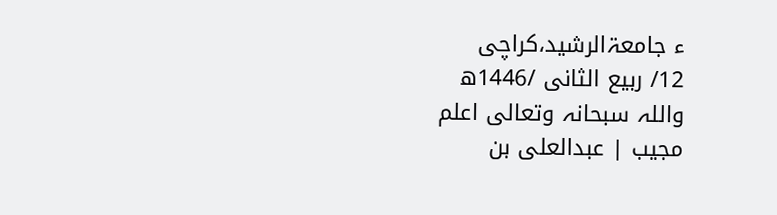ء جامعۃالرشید،کراچی
12/ ربیع الثانی /1446ھ
واللہ سبحانہ وتعالی اعلم
مجیب | عبدالعلی بن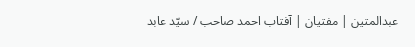عبدالمتین | مفتیان | آفتاب احمد صاحب / سیّد عابد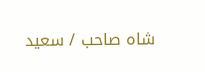شاہ صاحب / سعید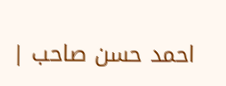احمد حسن صاحب |